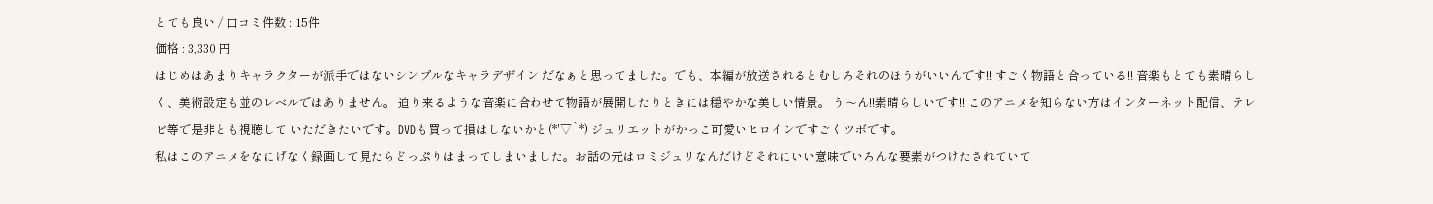とても良い / 口コミ件数 : 15件
価格 : 3,330 円
はじめはあまりキャラクターが派手ではないシンプルなキャラデザイン だなぁと思ってました。でも、本編が放送されるとむしろそれのほうがいいんです!! すごく物語と合っている!! 音楽もとても素晴らしく、美術設定も並のレベルではありません。 迫り来るような音楽に合わせて物語が展開したりときには穏やかな美しい情景。 う〜ん!!素晴らしいです!! このアニメを知らない方はインターネット配信、テレビ等で是非とも視聴して いただきたいです。DVDも買って損はしないかと(*'▽`*) ジュリエットがかっこ可愛いヒロインですごくツボです。
私はこのアニメをなにげなく録画して見たらどっぷりはまってしまいました。お話の元はロミジュリなんだけどそれにいい意味でいろんな要素がつけたされていて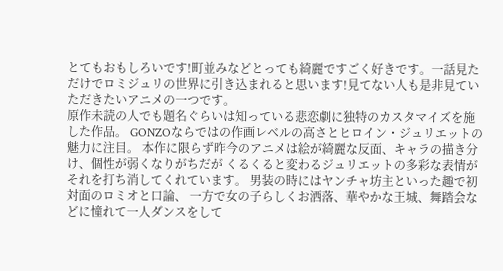とてもおもしろいです!町並みなどとっても綺麗ですごく好きです。一話見ただけでロミジュリの世界に引き込まれると思います!見てない人も是非見ていただきたいアニメの一つです。
原作未読の人でも題名ぐらいは知っている悲恋劇に独特のカスタマイズを施した作品。 GONZOならではの作画レベルの高さとヒロイン・ジュリエットの魅力に注目。 本作に限らず昨今のアニメは絵が綺麗な反面、キャラの描き分け、個性が弱くなりがちだが くるくると変わるジュリエットの多彩な表情がそれを打ち消してくれています。 男装の時にはヤンチャ坊主といった趣で初対面のロミオと口論、 一方で女の子らしくお洒落、華やかな王城、舞踏会などに憧れて一人ダンスをして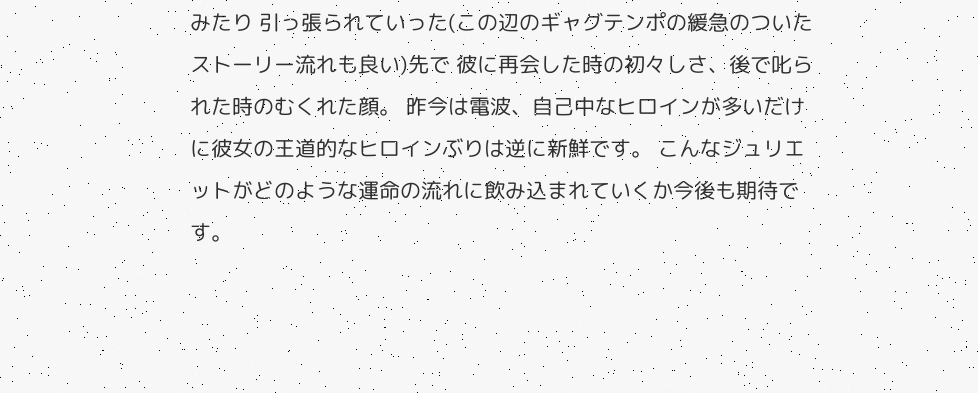みたり 引っ張られていった(この辺のギャグテンポの緩急のついたストーリー流れも良い)先で 彼に再会した時の初々しさ、後で叱られた時のむくれた顔。 昨今は電波、自己中なヒロインが多いだけに彼女の王道的なヒロインぶりは逆に新鮮です。 こんなジュリエットがどのような運命の流れに飲み込まれていくか今後も期待です。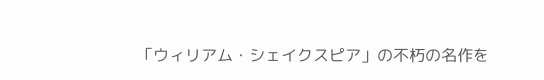「ウィリアム・シェイクスピア」の不朽の名作を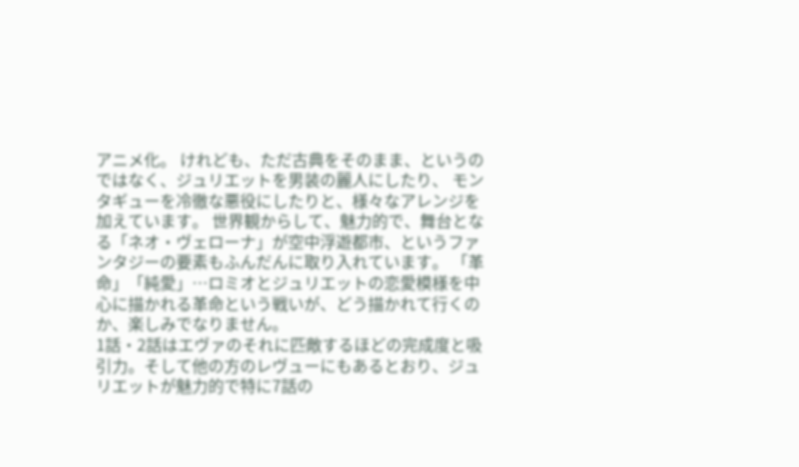アニメ化。 けれども、ただ古典をそのまま、というのではなく、ジュリエットを男装の麗人にしたり、 モンタギューを冷徹な悪役にしたりと、様々なアレンジを加えています。 世界観からして、魅力的で、舞台となる「ネオ・ヴェローナ」が空中浮遊都市、というファンタジーの要素もふんだんに取り入れています。 「革命」「純愛」…ロミオとジュリエットの恋愛模様を中心に描かれる革命という戦いが、どう描かれて行くのか、楽しみでなりません。
1話・2話はエヴァのそれに匹敵するほどの完成度と吸引力。そして他の方のレヴューにもあるとおり、ジュリエットが魅力的で特に7話の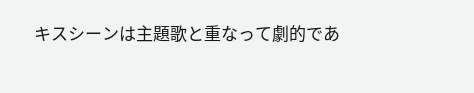キスシーンは主題歌と重なって劇的であ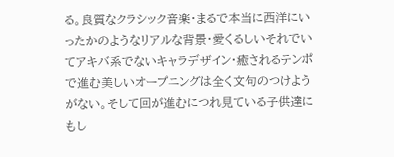る。良質なクラシック音楽・まるで本当に西洋にいったかのようなリアルな背景・愛くるしいそれでいてアキバ系でないキャラデザイン・癒されるテンポで進む美しいオープニングは全く文句のつけようがない。そして回が進むにつれ見ている子供達にもし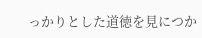っかりとした道徳を見につか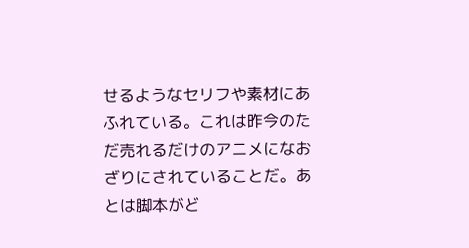せるようなセリフや素材にあふれている。これは昨今のただ売れるだけのアニメになおざりにされていることだ。あとは脚本がど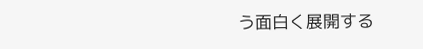う面白く展開する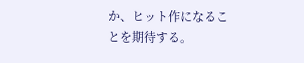か、ヒット作になることを期待する。